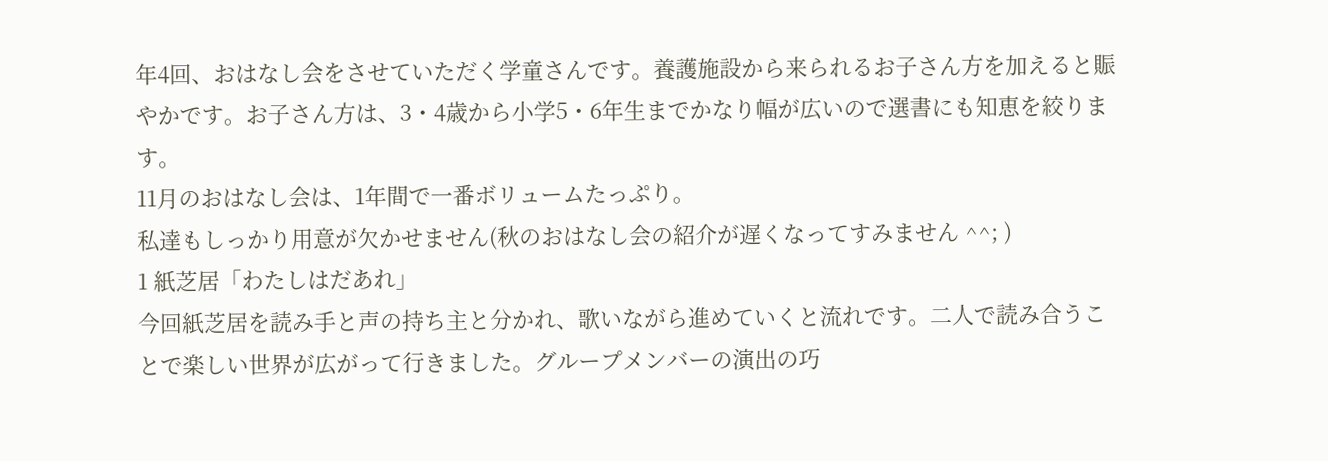年4回、おはなし会をさせていただく学童さんです。養護施設から来られるお子さん方を加えると賑やかです。お子さん方は、3・4歳から小学5・6年生までかなり幅が広いので選書にも知恵を絞ります。
11月のおはなし会は、1年間で一番ボリュームたっぷり。
私達もしっかり用意が欠かせません(秋のおはなし会の紹介が遅くなってすみません ^^; )
1 紙芝居「わたしはだあれ」
今回紙芝居を読み手と声の持ち主と分かれ、歌いながら進めていくと流れです。二人で読み合うことで楽しい世界が広がって行きました。グループメンバーの演出の巧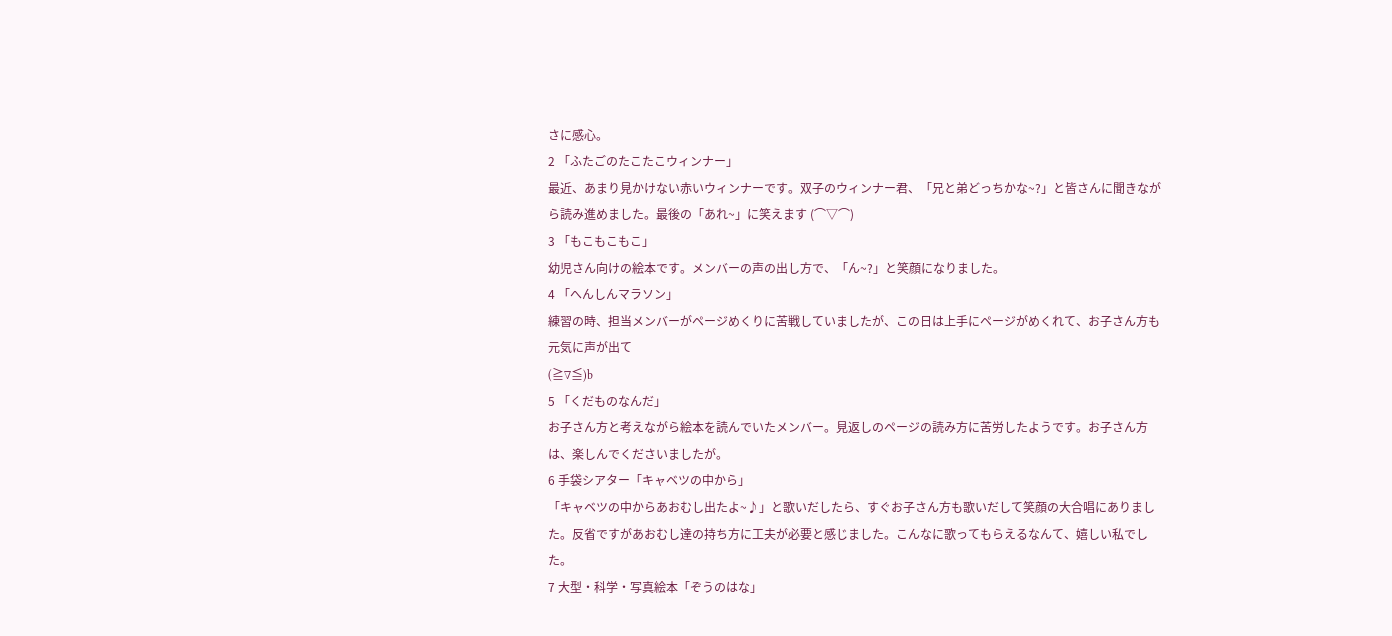さに感心。
2 「ふたごのたこたこウィンナー」
最近、あまり見かけない赤いウィンナーです。双子のウィンナー君、「兄と弟どっちかな~?」と皆さんに聞きながら読み進めました。最後の「あれ~」に笑えます (⌒▽⌒)
3 「もこもこもこ」
幼児さん向けの絵本です。メンバーの声の出し方で、「ん~?」と笑顔になりました。
4 「へんしんマラソン」
練習の時、担当メンバーがページめくりに苦戦していましたが、この日は上手にページがめくれて、お子さん方も元気に声が出て
(≧∇≦)b
5 「くだものなんだ」
お子さん方と考えながら絵本を読んでいたメンバー。見返しのページの読み方に苦労したようです。お子さん方は、楽しんでくださいましたが。
6 手袋シアター「キャベツの中から」
「キャベツの中からあおむし出たよ~♪」と歌いだしたら、すぐお子さん方も歌いだして笑顔の大合唱にありました。反省ですがあおむし達の持ち方に工夫が必要と感じました。こんなに歌ってもらえるなんて、嬉しい私でした。
7 大型・科学・写真絵本「ぞうのはな」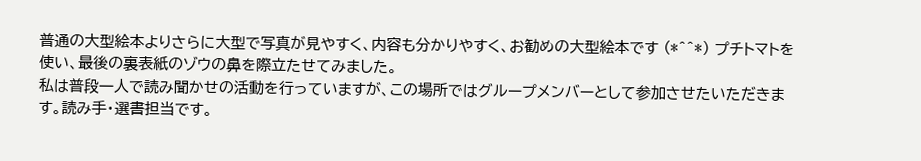普通の大型絵本よりさらに大型で写真が見やすく、内容も分かりやすく、お勧めの大型絵本です (*^^*) プチトマトを使い、最後の裏表紙のゾウの鼻を際立たせてみました。
私は普段一人で読み聞かせの活動を行っていますが、この場所ではグループメンバーとして参加させたいただきます。読み手・選書担当です。